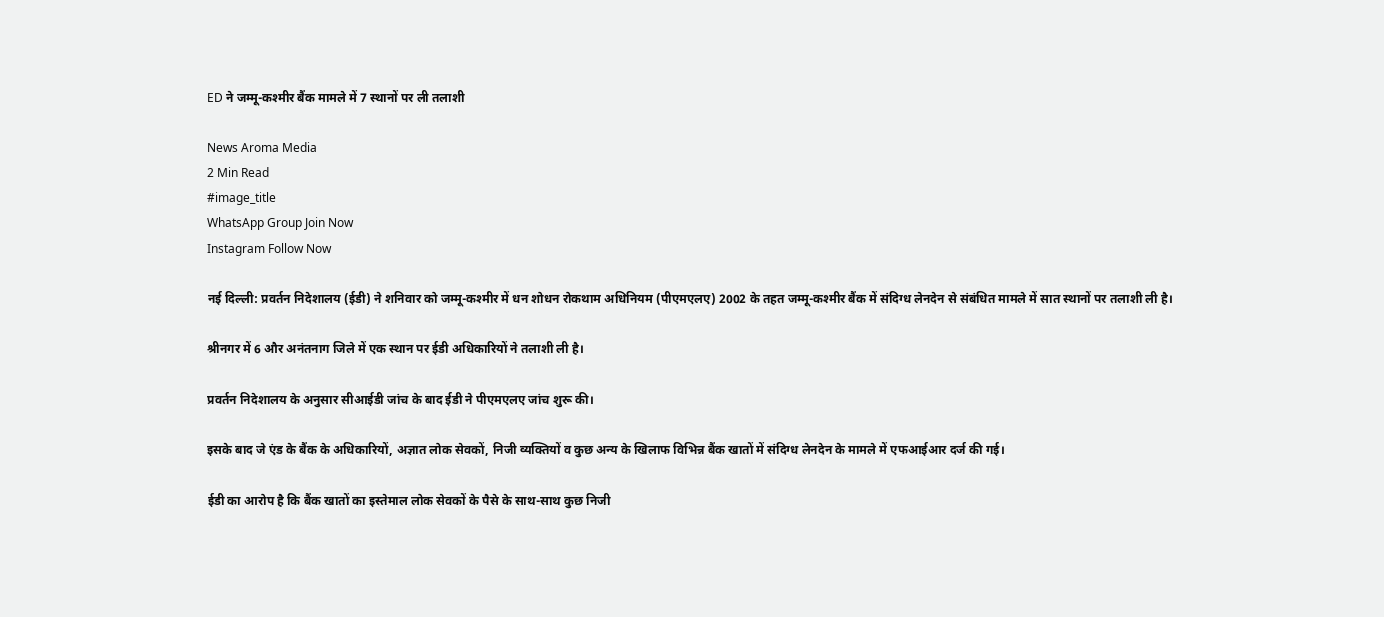ED ने जम्मू-कश्मीर बैंक मामले में 7 स्थानों पर ली तलाशी

News Aroma Media
2 Min Read
#image_title
WhatsApp Group Join Now
Instagram Follow Now

नई दिल्ली: प्रवर्तन निदेशालय (ईडी) ने शनिवार को जम्मू-कश्मीर में धन शोधन रोकथाम अधिनियम (पीएमएलए) 2002 के तहत जम्मू-कश्मीर बैंक में संदिग्ध लेनदेन से संबंधित मामले में सात स्थानों पर तलाशी ली है।

श्रीनगर में 6 और अनंतनाग जिले में एक स्थान पर ईडी अधिकारियों ने तलाशी ली है।

प्रवर्तन निदेशालय के अनुसार सीआईडी जांच के बाद ईडी ने पीएमएलए जांच शुरू की।

इसके बाद जे एंड के बैंक के अधिकारियों, अज्ञात लोक सेवकों, निजी व्यक्तियों व कुछ अन्य के खिलाफ विभिन्न बैंक खातों में संदिग्ध लेनदेन के मामले में एफआईआर दर्ज की गई।

ईडी का आरोप है कि बैंक खातों का इस्तेमाल लोक सेवकों के पैसे के साथ-साथ कुछ निजी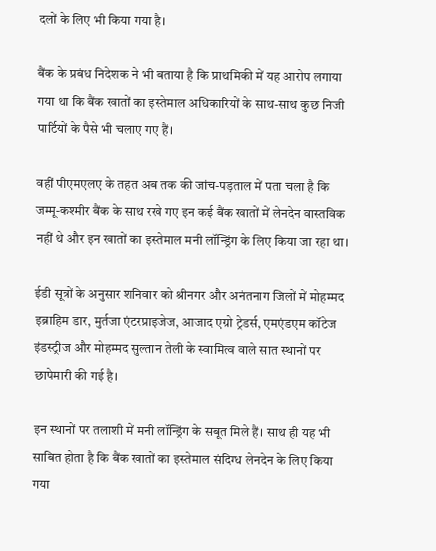दलों के लिए भी किया गया है।

बैंक के प्रबंध निदेशक ने भी बताया है कि प्राथमिकी में यह आरोप लगाया गया था कि बैंक खातों का इस्तेमाल अधिकारियों के साथ-साथ कुछ निजी पार्टियों के पैसे भी चलाए गए हैं।

वहीं पीएमएलए के तहत अब तक की जांच-पड़ताल में पता चला है कि जम्मू-कश्मीर बैंक के साथ रखे गए इन कई बैंक खातों में लेनदेन वास्तविक नहीं थे और इन खातों का इस्तेमाल मनी लॉन्ड्रिंग के लिए किया जा रहा था।

ईडी सूत्रों के अनुसार शनिवार को श्रीनगर और अनंतनाग जिलों में मोहम्मद इब्राहिम डार, मुर्तजा एंटरप्राइजेज, आजाद एग्रो ट्रेडर्स, एमएंडएम कॉटेज इंडस्ट्रीज और मोहम्मद सुल्तान तेली के स्वामित्व वाले सात स्थानों पर छापेमारी की गई है।

इन स्थानों पर तलाशी में मनी लॉन्ड्रिंग के सबूत मिले हैं। साथ ही यह भी साबित होता है कि बैंक खातों का इस्तेमाल संदिग्ध लेनदेन के लिए किया गया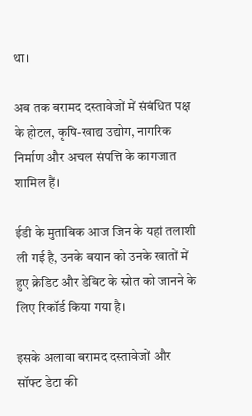था।

अब तक बरामद दस्तावेजों में संबंधित पक्ष के होटल, कृषि-खाद्य उद्योग, नागरिक निर्माण और अचल संपत्ति के कागजात शामिल हैं।

ईडी के मुताबिक आज जिन के यहां तलाशी ली गई है, उनके बयान को उनके खातों में हुए क्रेडिट और डेबिट के स्रोत को जानने के लिए रिकॉर्ड किया गया है।

इसके अलावा बरामद दस्तावेजों और सॉफ्ट डेटा की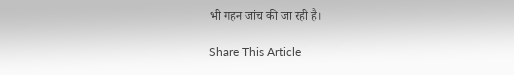भी गहन जांच की जा रही है।

Share This Article